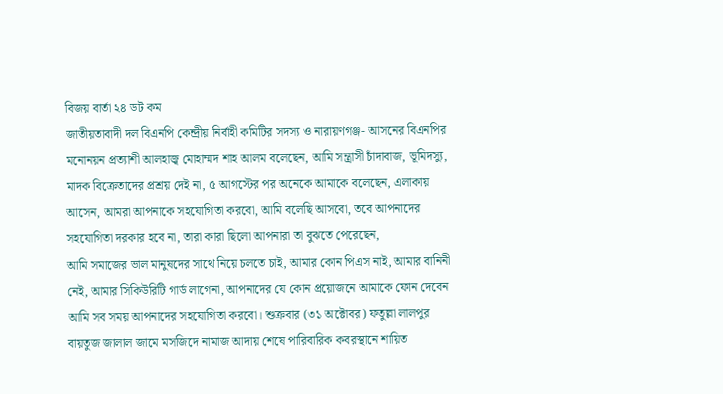বিজয় বার্তা ২৪ ডট কম
জাতীয়তাবাদী দল বিএনপি কেন্দ্রীয় নির্বাহী কমিটির সদস্য ও নারায়ণগঞ্জ- আসনের বিএনপির মনোনয়ন প্রত্যাশী আলহাজ্ব মোহাম্মদ শাহ আলম বলেছেন, আমি সন্ত্রাসী চাঁদাবাজ, ভূমিদস্যু, মাদক বিক্রেতাদের প্রশ্রয় দেই না, ৫ আগস্টের পর অনেকে আমাকে বলেছেন, এলাকায় আসেন, আমরা আপনাকে সহযোগিতা করবো, আমি বলেছি আসবো, তবে আপনাদের সহযোগিতা দরকার হবে না, তারা কারা ছিলো আপনারা তা বুঝতে পেরেছেন,
আমি সমাজের ভাল মানুষদের সাথে নিয়ে চলতে চাই, আমার কোন পিএস নাই, আমার বানিনী নেই, আমার সিকিউরিটি গার্ড লাগেনা, আপনাদের যে কোন প্রয়োজনে আমাকে ফোন দেবেন আমি সব সময় আপনাদের সহযোগিতা করবো। শুক্রবার (৩১ অক্টোবর) ফতুল্লা লালপুর বায়তুজ জালাল জামে মসজিদে নামাজ আদায় শেষে পারিবারিক কবরস্থানে শায়িত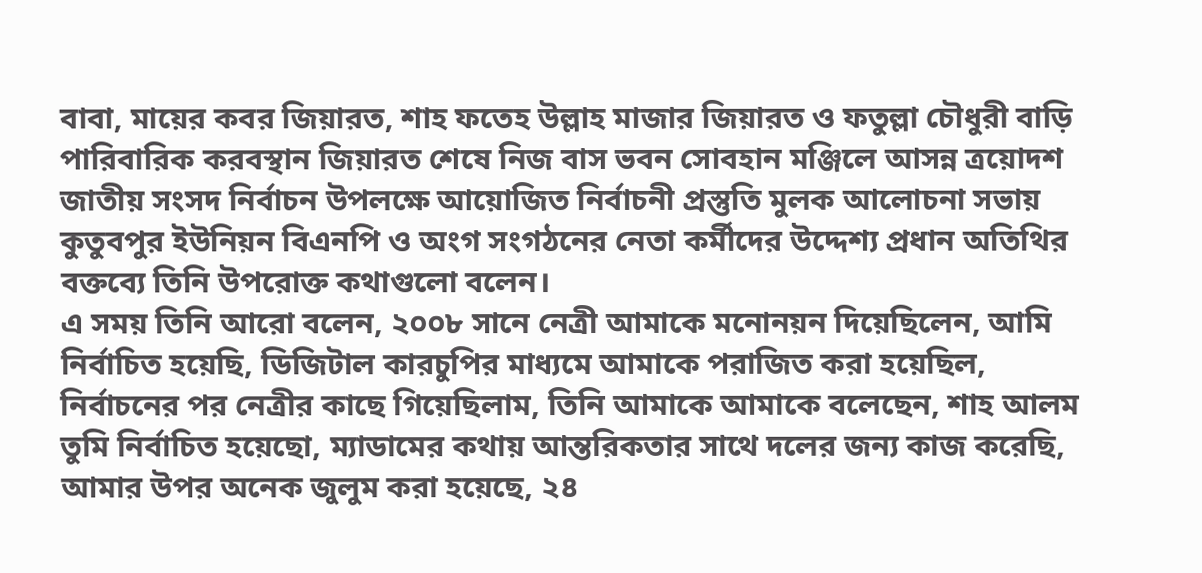বাবা, মায়ের কবর জিয়ারত, শাহ ফতেহ উল্লাহ মাজার জিয়ারত ও ফতুল্লা চৌধুরী বাড়ি পারিবারিক করবস্থান জিয়ারত শেষে নিজ বাস ভবন সোবহান মঞ্জিলে আসন্ন ত্রয়োদশ জাতীয় সংসদ নির্বাচন উপলক্ষে আয়োজিত নির্বাচনী প্রস্তুতি মুলক আলোচনা সভায় কুতুবপুর ইউনিয়ন বিএনপি ও অংগ সংগঠনের নেতা কর্মীদের উদ্দেশ্য প্রধান অতিথির বক্তব্যে তিনি উপরোক্ত কথাগুলো বলেন।
এ সময় তিনি আরো বলেন, ২০০৮ সানে নেত্রী আমাকে মনোনয়ন দিয়েছিলেন, আমি নির্বাচিত হয়েছি, ডিজিটাল কারচুপির মাধ্যমে আমাকে পরাজিত করা হয়েছিল, নির্বাচনের পর নেত্রীর কাছে গিয়েছিলাম, তিনি আমাকে আমাকে বলেছেন, শাহ আলম তুমি নির্বাচিত হয়েছো, ম্যাডামের কথায় আন্তরিকতার সাথে দলের জন্য কাজ করেছি, আমার উপর অনেক জুলুম করা হয়েছে, ২৪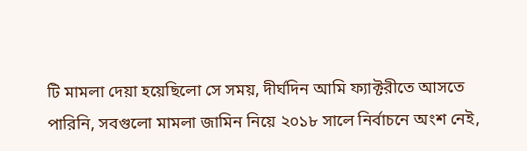টি মামলা দেয়া হয়েছিলো সে সময়, দীর্ঘদিন আমি ফ্যাক্টরীতে আসতে পারিনি, সবগুলো মামলা জামিন নিয়ে ২০১৮ সালে নির্বাচনে অংশ নেই,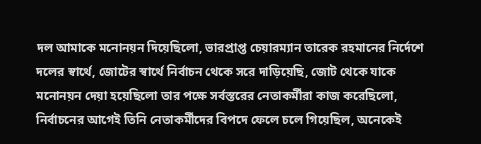দল আমাকে মনোনয়ন দিয়েছিলো, ভারপ্রাপ্ত চেয়ারম্যান তারেক রহমানের নির্দেশে দলের স্বার্থে, জোটের স্বার্থে নির্বাচন থেকে সরে দাড়িয়েছি, জোট থেকে যাকে মনোনয়ন দেয়া হয়েছিলো তার পক্ষে সর্বস্তরের নেতাকর্মীরা কাজ করেছিলো, নির্বাচনের আগেই তিনি নেতাকর্মীদের বিপদে ফেলে চলে গিয়েছিল, অনেকেই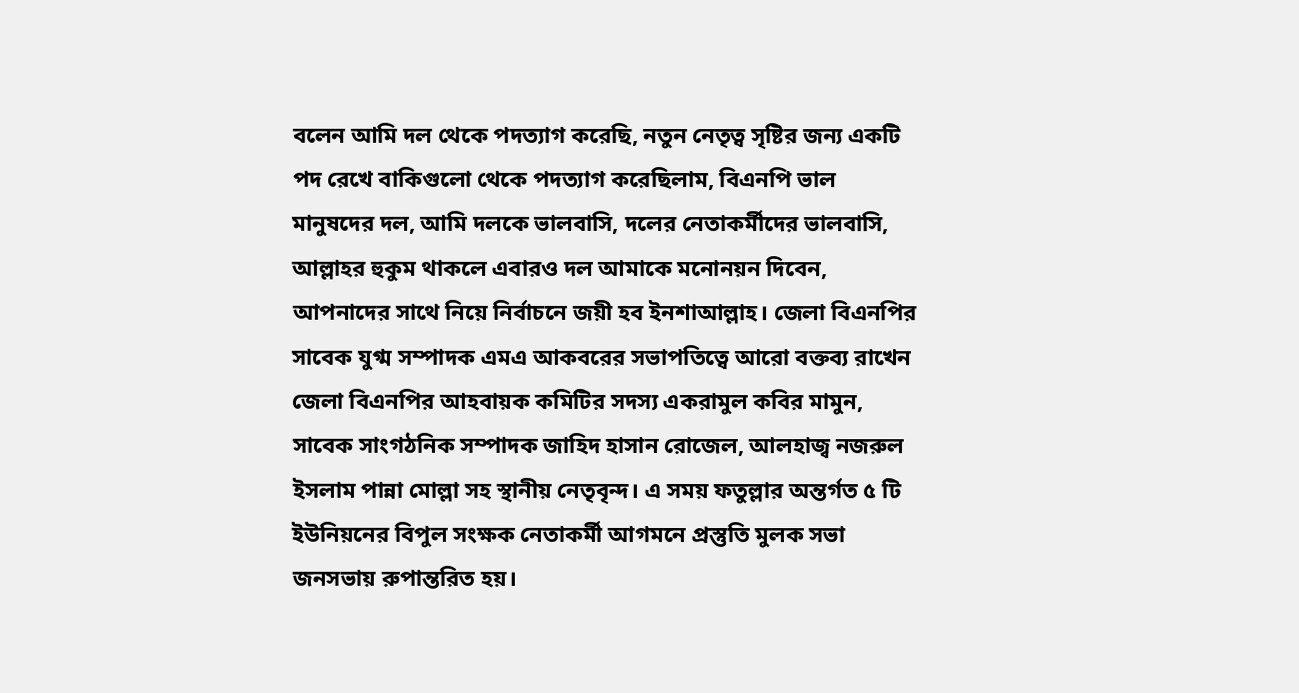বলেন আমি দল থেকে পদত্যাগ করেছি, নতুন নেতৃত্ব সৃষ্টির জন্য একটি পদ রেখে বাকিগুলো থেকে পদত্যাগ করেছিলাম, বিএনপি ভাল মানুষদের দল, আমি দলকে ভালবাসি, দলের নেতাকর্মীদের ভালবাসি, আল্লাহর হুকুম থাকলে এবারও দল আমাকে মনোনয়ন দিবেন, আপনাদের সাথে নিয়ে নির্বাচনে জয়ী হব ইনশাআল্লাহ। জেলা বিএনপির সাবেক যুগ্ম সম্পাদক এমএ আকবরের সভাপতিত্বে আরো বক্তব্য রাখেন জেলা বিএনপির আহবায়ক কমিটির সদস্য একরামুল কবির মামুন, সাবেক সাংগঠনিক সম্পাদক জাহিদ হাসান রোজেল, আলহাজ্ব নজরুল ইসলাম পান্না মোল্লা সহ স্থানীয় নেতৃবৃন্দ। এ সময় ফতুল্লার অন্তর্গত ৫ টি ইউনিয়নের বিপুল সংক্ষক নেতাকর্মী আগমনে প্রস্তুতি মুলক সভা জনসভায় রুপান্তরিত হয়।